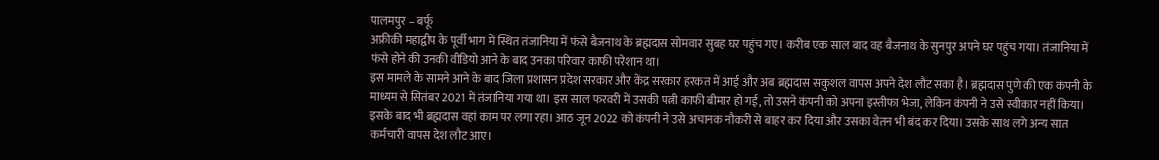पालमपुर – बर्फू
अफ्रीकी महाद्वीप के पूर्वी भाग में स्थित तंजानिया में फंसे बैजनाथ के ब्रह्मदास सोमवार सुबह घर पहुंच गए। करीब एक साल बाद वह बैजनाथ के सुनपुर अपने घर पहुंच गया। तंजानिया में फंसे होने की उनकी वीडियो आने के बाद उनका परिवार काफी परेशान था।
इस मामले के सामने आने के बाद जिला प्रशासन प्रदेश सरकार और केंद्र सरकार हरकत में आई और अब ब्रह्मदास सकुशल वापस अपने देश लौट सका है। ब्रह्मदास पुणे की एक कंपनी के माध्यम से सितंबर 2021 में तंजानिया गया था। इस साल फरवरी में उसकी पत्नी काफी बीमार हो गई, तो उसने कंपनी को अपना इस्तीफा भेजा, लेकिन कंपनी ने उसे स्वीकार नहीं किया।
इसके बाद भी ब्रह्मदास वहां काम पर लगा रहा। आठ जून 2022 को कंपनी ने उसे अचानक नौकरी से बाहर कर दिया और उसका वेतन भी बंद कर दिया। उसके साथ लगे अन्य सात कर्मचारी वापस देश लौट आए।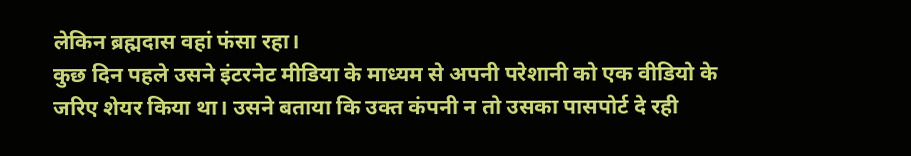लेकिन ब्रह्मदास वहां फंसा रहा।
कुछ दिन पहले उसने इंटरनेट मीडिया के माध्यम से अपनी परेशानी को एक वीडियो के जरिए शेयर किया था। उसने बताया कि उक्त कंपनी न तो उसका पासपोर्ट दे रही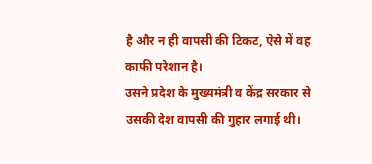है और न ही वापसी की टिकट, ऐसे में वह काफी परेशान है।
उसने प्रदेश के मुख्यमंत्री व केंद्र सरकार से उसकी देश वापसी की गुहार लगाई थी।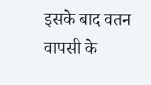इसके बाद वतन वापसी के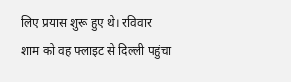लिए प्रयास शुरू हुए थे। रविवार शाम को वह फ्लाइट से दिल्ली पहुंचा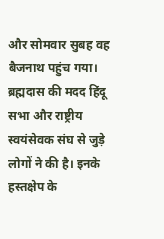और सोमवार सुबह वह बैजनाथ पहुंच गया।
ब्रह्मदास की मदद हिंदू सभा और राष्ट्रीय स्वयंसेवक संघ से जुड़े लोगों ने की है। इनके हस्तक्षेप के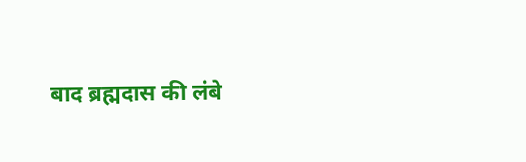बाद ब्रह्मदास की लंबे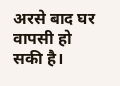अरसे बाद घर वापसी हो सकी है।